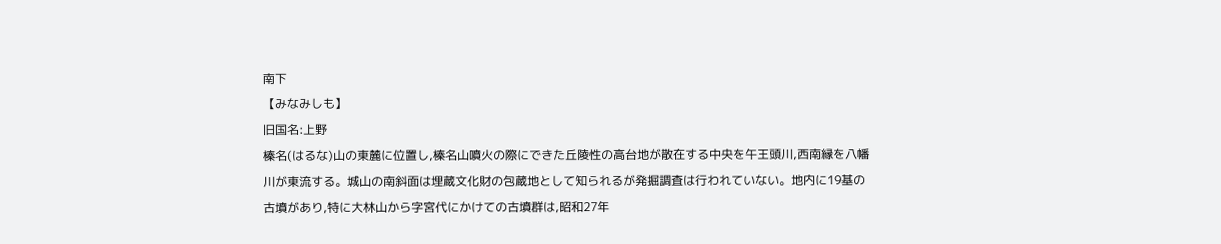南下
【みなみしも】
旧国名:上野
榛名(はるな)山の東麓に位置し,榛名山噴火の際にできた丘陵性の高台地が散在する中央を午王頭川,西南縁を八幡川が東流する。城山の南斜面は埋蔵文化財の包蔵地として知られるが発掘調査は行われていない。地内に19基の古墳があり,特に大林山から字宮代にかけての古墳群は,昭和27年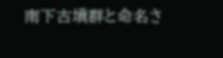南下古墳群と命名さ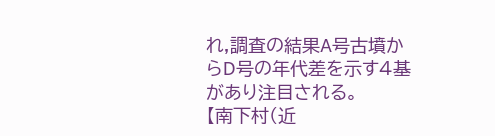れ,調査の結果A号古墳からD号の年代差を示す4基があり注目される。
【南下村(近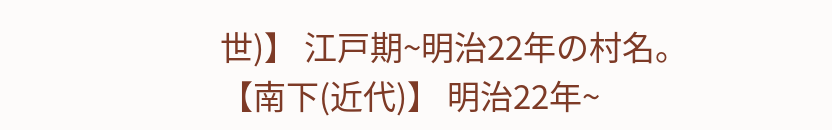世)】 江戸期~明治22年の村名。
【南下(近代)】 明治22年~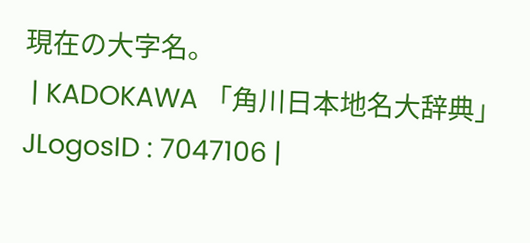現在の大字名。
 | KADOKAWA 「角川日本地名大辞典」 JLogosID : 7047106 |